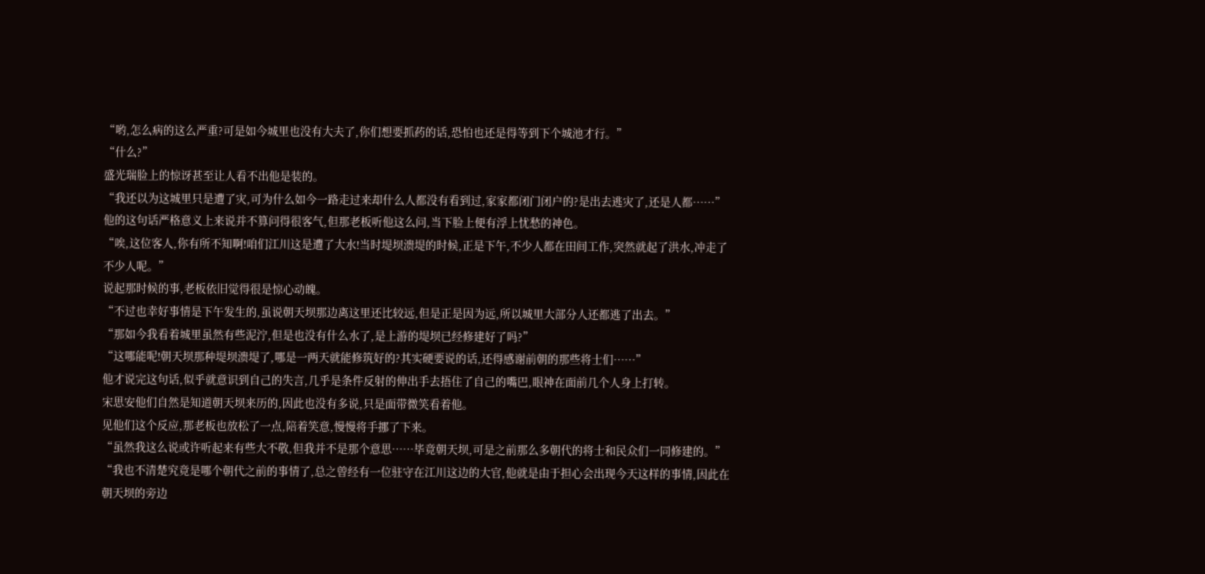“哟,怎么病的这么严重?可是如今城里也没有大夫了,你们想要抓药的话,恐怕也还是得等到下个城池才行。”
“什么?”
盛光瑞脸上的惊讶甚至让人看不出他是装的。
“我还以为这城里只是遭了灾,可为什么如今一路走过来却什么人都没有看到过,家家都闭门闭户的?是出去逃灾了,还是人都……”
他的这句话严格意义上来说并不算问得很客气,但那老板听他这么问,当下脸上便有浮上忧愁的神色。
“唉,这位客人,你有所不知啊!咱们江川这是遭了大水!当时堤坝溃堤的时候,正是下午,不少人都在田间工作,突然就起了洪水,冲走了不少人呢。”
说起那时候的事,老板依旧觉得很是惊心动魄。
“不过也幸好事情是下午发生的,虽说朝天坝那边离这里还比较远,但是正是因为远,所以城里大部分人还都逃了出去。”
“那如今我看着城里虽然有些泥泞,但是也没有什么水了,是上游的堤坝已经修建好了吗?”
“这哪能呢!朝天坝那种堤坝溃堤了,哪是一两天就能修筑好的?其实硬要说的话,还得感谢前朝的那些将士们……”
他才说完这句话,似乎就意识到自己的失言,几乎是条件反射的伸出手去捂住了自己的嘴巴,眼神在面前几个人身上打转。
宋思安他们自然是知道朝天坝来历的,因此也没有多说,只是面带微笑看着他。
见他们这个反应,那老板也放松了一点,陪着笑意,慢慢将手挪了下来。
“虽然我这么说或许听起来有些大不敬,但我并不是那个意思……毕竟朝天坝,可是之前那么多朝代的将士和民众们一同修建的。”
“我也不清楚究竟是哪个朝代之前的事情了,总之曾经有一位驻守在江川这边的大官,他就是由于担心会出现今天这样的事情,因此在朝天坝的旁边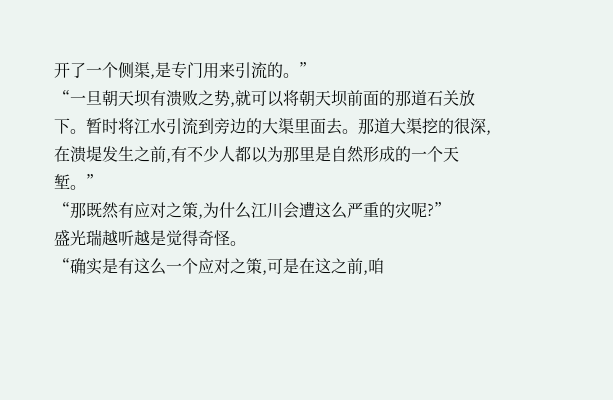开了一个侧渠,是专门用来引流的。”
“一旦朝天坝有溃败之势,就可以将朝天坝前面的那道石关放下。暂时将江水引流到旁边的大渠里面去。那道大渠挖的很深,在溃堤发生之前,有不少人都以为那里是自然形成的一个天堑。”
“那既然有应对之策,为什么江川会遭这么严重的灾呢?”
盛光瑞越听越是觉得奇怪。
“确实是有这么一个应对之策,可是在这之前,咱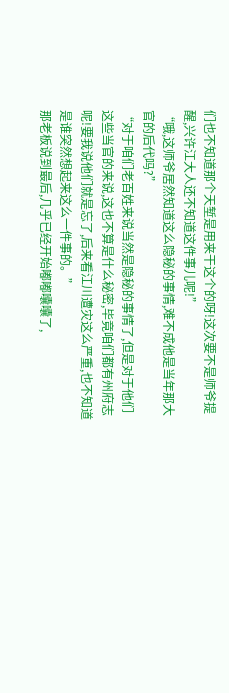们也不知道那个天堑是用来干这个的呀!这次要不是师爷提醒,兴许江大人还不知道这件事儿呢!”
“哦,这师爷居然知道这么隐秘的事情,难不成他是当年那大官的后代吗?”
“对于咱们老百姓来说当然是隐秘的事情了,但是对于他们这些当官的来说,这也不算是什么秘密,毕竟咱们都有州府志呢!要我说他们就是忘了,后来看江川遭灾这么严重,也不知道是谁突然想起来这么一件事的。”
那老板说到最后,几乎已经开始嘟嘟囔囔了,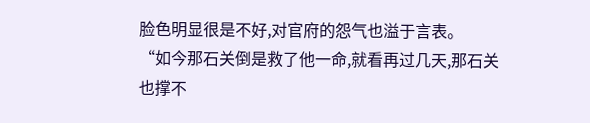脸色明显很是不好,对官府的怨气也溢于言表。
“如今那石关倒是救了他一命,就看再过几天,那石关也撑不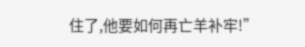住了,他要如何再亡羊补牢!”